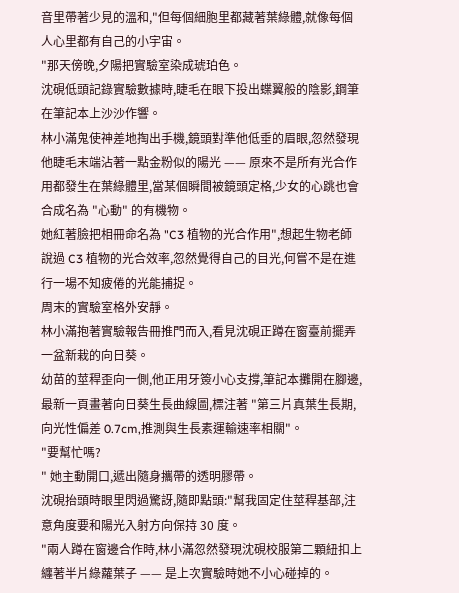音里帶著少見的溫和,"但每個細胞里都藏著葉綠體,就像每個人心里都有自己的小宇宙。
"那天傍晚,夕陽把實驗室染成琥珀色。
沈硯低頭記錄實驗數據時,睫毛在眼下投出蝶翼般的陰影,鋼筆在筆記本上沙沙作響。
林小滿鬼使神差地掏出手機,鏡頭對準他低垂的眉眼,忽然發現他睫毛末端沾著一點金粉似的陽光 —— 原來不是所有光合作用都發生在葉綠體里,當某個瞬間被鏡頭定格,少女的心跳也會合成名為 "心動" 的有機物。
她紅著臉把相冊命名為 "C3 植物的光合作用",想起生物老師說過 C3 植物的光合效率,忽然覺得自己的目光,何嘗不是在進行一場不知疲倦的光能捕捉。
周末的實驗室格外安靜。
林小滿抱著實驗報告冊推門而入,看見沈硯正蹲在窗臺前擺弄一盆新栽的向日葵。
幼苗的莖稈歪向一側,他正用牙簽小心支撐,筆記本攤開在腳邊,最新一頁畫著向日葵生長曲線圖,標注著 "第三片真葉生長期,向光性偏差 0.7cm,推測與生長素運輸速率相關"。
"要幫忙嗎?
" 她主動開口,遞出隨身攜帶的透明膠帶。
沈硯抬頭時眼里閃過驚訝,隨即點頭:"幫我固定住莖稈基部,注意角度要和陽光入射方向保持 30 度。
"兩人蹲在窗邊合作時,林小滿忽然發現沈硯校服第二顆紐扣上纏著半片綠蘿葉子 —— 是上次實驗時她不小心碰掉的。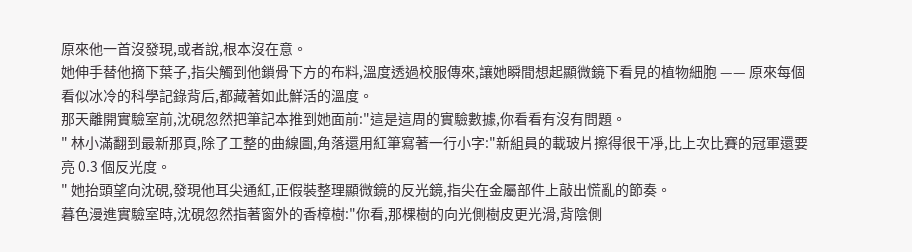原來他一首沒發現,或者說,根本沒在意。
她伸手替他摘下葉子,指尖觸到他鎖骨下方的布料,溫度透過校服傳來,讓她瞬間想起顯微鏡下看見的植物細胞 —— 原來每個看似冰冷的科學記錄背后,都藏著如此鮮活的溫度。
那天離開實驗室前,沈硯忽然把筆記本推到她面前:"這是這周的實驗數據,你看看有沒有問題。
" 林小滿翻到最新那頁,除了工整的曲線圖,角落還用紅筆寫著一行小字:"新組員的載玻片擦得很干凈,比上次比賽的冠軍還要亮 0.3 個反光度。
" 她抬頭望向沈硯,發現他耳尖通紅,正假裝整理顯微鏡的反光鏡,指尖在金屬部件上敲出慌亂的節奏。
暮色漫進實驗室時,沈硯忽然指著窗外的香樟樹:"你看,那棵樹的向光側樹皮更光滑,背陰側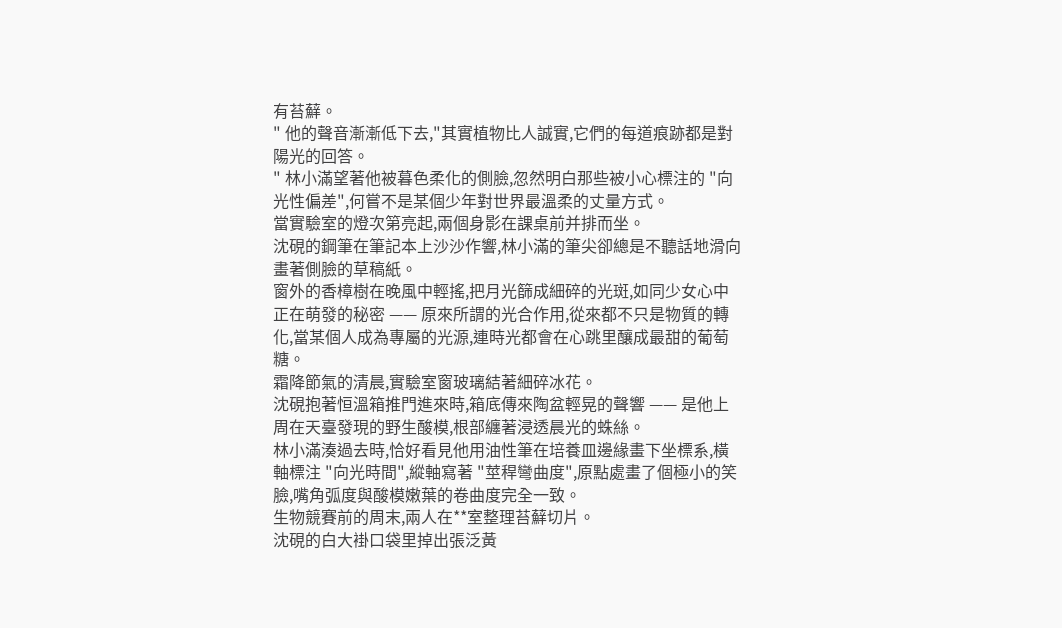有苔蘚。
" 他的聲音漸漸低下去,"其實植物比人誠實,它們的每道痕跡都是對陽光的回答。
" 林小滿望著他被暮色柔化的側臉,忽然明白那些被小心標注的 "向光性偏差",何嘗不是某個少年對世界最溫柔的丈量方式。
當實驗室的燈次第亮起,兩個身影在課桌前并排而坐。
沈硯的鋼筆在筆記本上沙沙作響,林小滿的筆尖卻總是不聽話地滑向畫著側臉的草稿紙。
窗外的香樟樹在晚風中輕搖,把月光篩成細碎的光斑,如同少女心中正在萌發的秘密 —— 原來所謂的光合作用,從來都不只是物質的轉化,當某個人成為專屬的光源,連時光都會在心跳里釀成最甜的葡萄糖。
霜降節氣的清晨,實驗室窗玻璃結著細碎冰花。
沈硯抱著恒溫箱推門進來時,箱底傳來陶盆輕晃的聲響 —— 是他上周在天臺發現的野生酸模,根部纏著浸透晨光的蛛絲。
林小滿湊過去時,恰好看見他用油性筆在培養皿邊緣畫下坐標系,橫軸標注 "向光時間",縱軸寫著 "莖稈彎曲度",原點處畫了個極小的笑臉,嘴角弧度與酸模嫩葉的卷曲度完全一致。
生物競賽前的周末,兩人在**室整理苔蘚切片。
沈硯的白大褂口袋里掉出張泛黃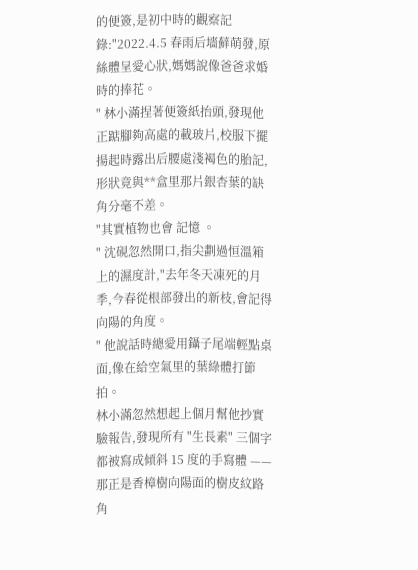的便簽,是初中時的觀察記錄:"2022.4.5 春雨后墻蘚萌發,原絲體呈愛心狀,媽媽說像爸爸求婚時的捧花。
" 林小滿捏著便簽紙抬頭,發現他正踮腳夠高處的載玻片,校服下擺揚起時露出后腰處淺褐色的胎記,形狀竟與**盒里那片銀杏葉的缺角分毫不差。
"其實植物也會 記憶 。
" 沈硯忽然開口,指尖劃過恒溫箱上的濕度計,"去年冬天凍死的月季,今春從根部發出的新枝,會記得向陽的角度。
" 他說話時總愛用鑷子尾端輕點桌面,像在給空氣里的葉綠體打節拍。
林小滿忽然想起上個月幫他抄實驗報告,發現所有 "生長素" 三個字都被寫成傾斜 15 度的手寫體 —— 那正是香樟樹向陽面的樹皮紋路角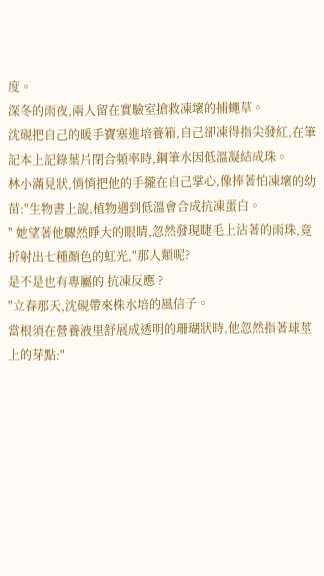度。
深冬的雨夜,兩人留在實驗室搶救凍壞的捕蠅草。
沈硯把自己的暖手寶塞進培養箱,自己卻凍得指尖發紅,在筆記本上記錄葉片閉合頻率時,鋼筆水因低溫凝結成珠。
林小滿見狀,悄悄把他的手攏在自己掌心,像捧著怕凍壞的幼苗:"生物書上說,植物遇到低溫會合成抗凍蛋白。
" 她望著他驟然睜大的眼睛,忽然發現睫毛上沾著的雨珠,竟折射出七種顏色的虹光,"那人類呢?
是不是也有專屬的 抗凍反應 ?
"立春那天,沈硯帶來株水培的風信子。
當根須在營養液里舒展成透明的珊瑚狀時,他忽然指著球莖上的芽點:"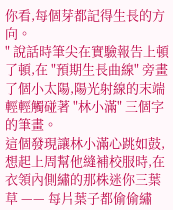你看,每個芽都記得生長的方向。
" 說話時筆尖在實驗報告上頓了頓,在 "預期生長曲線" 旁畫了個小太陽,陽光射線的末端輕輕觸碰著 "林小滿" 三個字的筆畫。
這個發現讓林小滿心跳如鼓,想起上周幫他縫補校服時,在衣領內側繡的那株迷你三葉草 —— 每片葉子都偷偷繡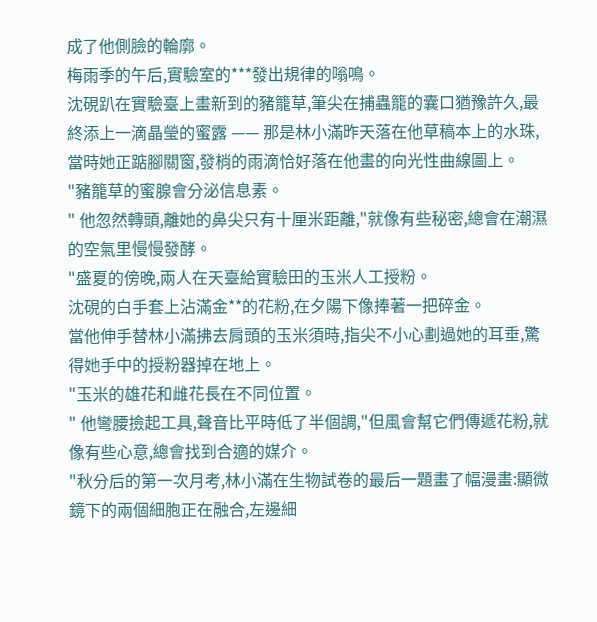成了他側臉的輪廓。
梅雨季的午后,實驗室的***發出規律的嗡鳴。
沈硯趴在實驗臺上畫新到的豬籠草,筆尖在捕蟲籠的囊口猶豫許久,最終添上一滴晶瑩的蜜露 —— 那是林小滿昨天落在他草稿本上的水珠,當時她正踮腳關窗,發梢的雨滴恰好落在他畫的向光性曲線圖上。
"豬籠草的蜜腺會分泌信息素。
" 他忽然轉頭,離她的鼻尖只有十厘米距離,"就像有些秘密,總會在潮濕的空氣里慢慢發酵。
"盛夏的傍晚,兩人在天臺給實驗田的玉米人工授粉。
沈硯的白手套上沾滿金**的花粉,在夕陽下像捧著一把碎金。
當他伸手替林小滿拂去肩頭的玉米須時,指尖不小心劃過她的耳垂,驚得她手中的授粉器掉在地上。
"玉米的雄花和雌花長在不同位置。
" 他彎腰撿起工具,聲音比平時低了半個調,"但風會幫它們傳遞花粉,就像有些心意,總會找到合適的媒介。
"秋分后的第一次月考,林小滿在生物試卷的最后一題畫了幅漫畫:顯微鏡下的兩個細胞正在融合,左邊細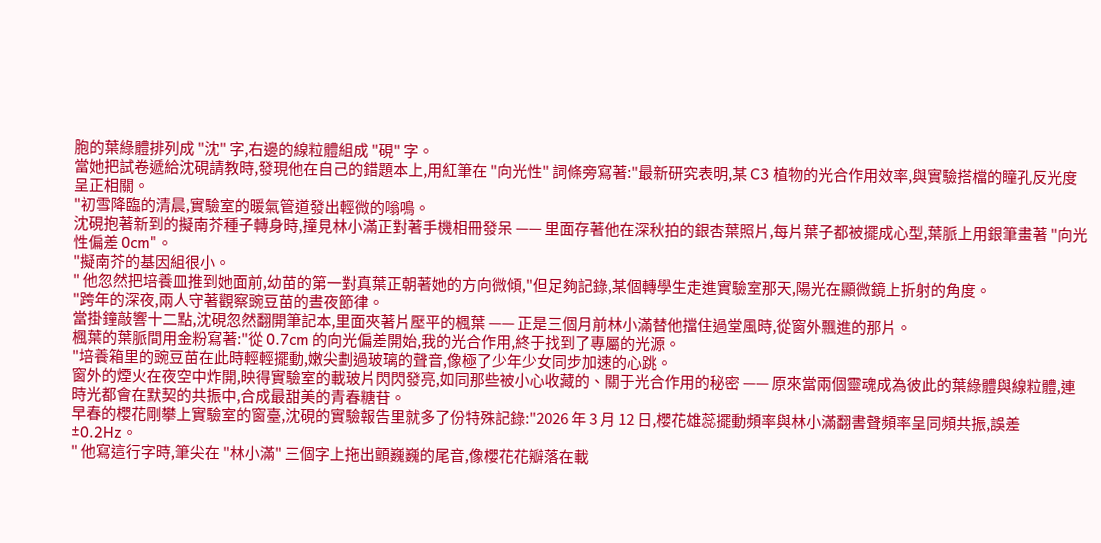胞的葉綠體排列成 "沈" 字,右邊的線粒體組成 "硯" 字。
當她把試卷遞給沈硯請教時,發現他在自己的錯題本上,用紅筆在 "向光性" 詞條旁寫著:"最新研究表明,某 C3 植物的光合作用效率,與實驗搭檔的瞳孔反光度呈正相關。
"初雪降臨的清晨,實驗室的暖氣管道發出輕微的嗡鳴。
沈硯抱著新到的擬南芥種子轉身時,撞見林小滿正對著手機相冊發呆 —— 里面存著他在深秋拍的銀杏葉照片,每片葉子都被擺成心型,葉脈上用銀筆畫著 "向光性偏差 0cm"。
"擬南芥的基因組很小。
" 他忽然把培養皿推到她面前,幼苗的第一對真葉正朝著她的方向微傾,"但足夠記錄,某個轉學生走進實驗室那天,陽光在顯微鏡上折射的角度。
"跨年的深夜,兩人守著觀察豌豆苗的晝夜節律。
當掛鐘敲響十二點,沈硯忽然翻開筆記本,里面夾著片壓平的楓葉 —— 正是三個月前林小滿替他擋住過堂風時,從窗外飄進的那片。
楓葉的葉脈間用金粉寫著:"從 0.7cm 的向光偏差開始,我的光合作用,終于找到了專屬的光源。
"培養箱里的豌豆苗在此時輕輕擺動,嫩尖劃過玻璃的聲音,像極了少年少女同步加速的心跳。
窗外的煙火在夜空中炸開,映得實驗室的載玻片閃閃發亮,如同那些被小心收藏的、關于光合作用的秘密 —— 原來當兩個靈魂成為彼此的葉綠體與線粒體,連時光都會在默契的共振中,合成最甜美的青春糖苷。
早春的櫻花剛攀上實驗室的窗臺,沈硯的實驗報告里就多了份特殊記錄:"2026 年 3 月 12 日,櫻花雄蕊擺動頻率與林小滿翻書聲頻率呈同頻共振,誤差 ±0.2Hz。
" 他寫這行字時,筆尖在 "林小滿" 三個字上拖出顫巍巍的尾音,像櫻花花瓣落在載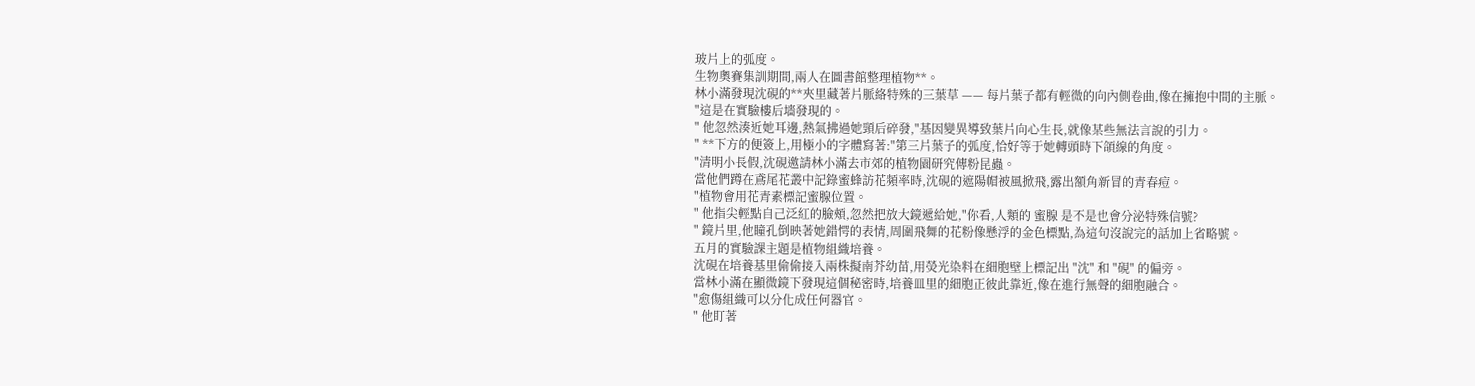玻片上的弧度。
生物奧賽集訓期間,兩人在圖書館整理植物**。
林小滿發現沈硯的**夾里藏著片脈絡特殊的三葉草 —— 每片葉子都有輕微的向內側卷曲,像在擁抱中間的主脈。
"這是在實驗樓后墻發現的。
" 他忽然湊近她耳邊,熱氣拂過她頸后碎發,"基因變異導致葉片向心生長,就像某些無法言說的引力。
" **下方的便簽上,用極小的字體寫著:"第三片葉子的弧度,恰好等于她轉頭時下頜線的角度。
"清明小長假,沈硯邀請林小滿去市郊的植物園研究傳粉昆蟲。
當他們蹲在鳶尾花叢中記錄蜜蜂訪花頻率時,沈硯的遮陽帽被風掀飛,露出額角新冒的青春痘。
"植物會用花青素標記蜜腺位置。
" 他指尖輕點自己泛紅的臉頰,忽然把放大鏡遞給她,"你看,人類的 蜜腺 是不是也會分泌特殊信號?
" 鏡片里,他瞳孔倒映著她錯愕的表情,周圍飛舞的花粉像懸浮的金色標點,為這句沒說完的話加上省略號。
五月的實驗課主題是植物組織培養。
沈硯在培養基里偷偷接入兩株擬南芥幼苗,用熒光染料在細胞壁上標記出 "沈" 和 "硯" 的偏旁。
當林小滿在顯微鏡下發現這個秘密時,培養皿里的細胞正彼此靠近,像在進行無聲的細胞融合。
"愈傷組織可以分化成任何器官。
" 他盯著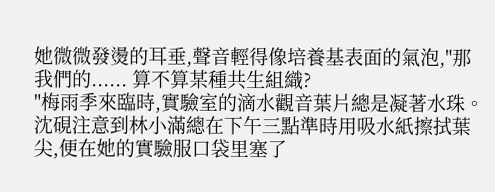她微微發燙的耳垂,聲音輕得像培養基表面的氣泡,"那我們的...... 算不算某種共生組織?
"梅雨季來臨時,實驗室的滴水觀音葉片總是凝著水珠。
沈硯注意到林小滿總在下午三點準時用吸水紙擦拭葉尖,便在她的實驗服口袋里塞了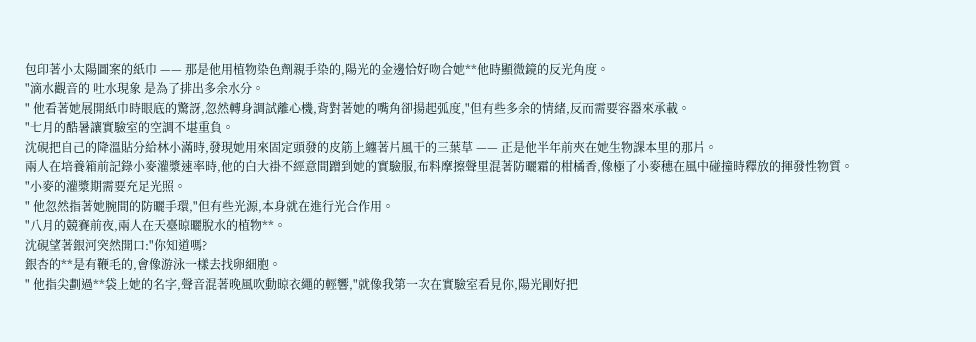包印著小太陽圖案的紙巾 —— 那是他用植物染色劑親手染的,陽光的金邊恰好吻合她**他時顯微鏡的反光角度。
"滴水觀音的 吐水現象 是為了排出多余水分。
" 他看著她展開紙巾時眼底的驚訝,忽然轉身調試離心機,背對著她的嘴角卻揚起弧度,"但有些多余的情緒,反而需要容器來承載。
"七月的酷暑讓實驗室的空調不堪重負。
沈硯把自己的降溫貼分給林小滿時,發現她用來固定頭發的皮筋上纏著片風干的三葉草 —— 正是他半年前夾在她生物課本里的那片。
兩人在培養箱前記錄小麥灌漿速率時,他的白大褂不經意間蹭到她的實驗服,布料摩擦聲里混著防曬霜的柑橘香,像極了小麥穗在風中碰撞時釋放的揮發性物質。
"小麥的灌漿期需要充足光照。
" 他忽然指著她腕間的防曬手環,"但有些光源,本身就在進行光合作用。
"八月的競賽前夜,兩人在天臺晾曬脫水的植物**。
沈硯望著銀河突然開口:"你知道嗎?
銀杏的**是有鞭毛的,會像游泳一樣去找卵細胞。
" 他指尖劃過**袋上她的名字,聲音混著晚風吹動晾衣繩的輕響,"就像我第一次在實驗室看見你,陽光剛好把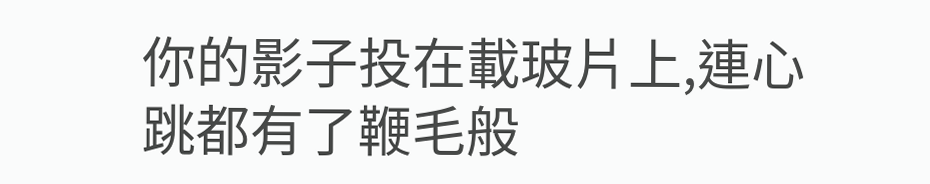你的影子投在載玻片上,連心跳都有了鞭毛般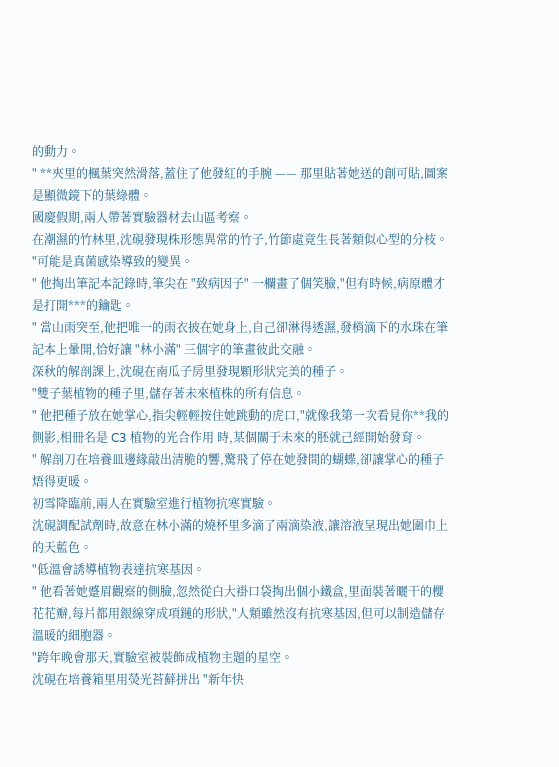的動力。
" **夾里的楓葉突然滑落,蓋住了他發紅的手腕 —— 那里貼著她送的創可貼,圖案是顯微鏡下的葉綠體。
國慶假期,兩人帶著實驗器材去山區考察。
在潮濕的竹林里,沈硯發現株形態異常的竹子,竹節處竟生長著類似心型的分枝。
"可能是真菌感染導致的變異。
" 他掏出筆記本記錄時,筆尖在 "致病因子" 一欄畫了個笑臉,"但有時候,病原體才是打開***的鑰匙。
" 當山雨突至,他把唯一的雨衣披在她身上,自己卻淋得透濕,發梢滴下的水珠在筆記本上暈開,恰好讓 "林小滿" 三個字的筆畫彼此交融。
深秋的解剖課上,沈硯在南瓜子房里發現顆形狀完美的種子。
"雙子葉植物的種子里,儲存著未來植株的所有信息。
" 他把種子放在她掌心,指尖輕輕按住她跳動的虎口,"就像我第一次看見你**我的側影,相冊名是 C3 植物的光合作用 時,某個關于未來的胚就己經開始發育。
" 解剖刀在培養皿邊緣敲出清脆的響,驚飛了停在她發間的蝴蝶,卻讓掌心的種子焐得更暖。
初雪降臨前,兩人在實驗室進行植物抗寒實驗。
沈硯調配試劑時,故意在林小滿的燒杯里多滴了兩滴染液,讓溶液呈現出她圍巾上的天藍色。
"低溫會誘導植物表達抗寒基因。
" 他看著她蹙眉觀察的側臉,忽然從白大褂口袋掏出個小鐵盒,里面裝著曬干的櫻花花瓣,每片都用銀線穿成項鏈的形狀,"人類雖然沒有抗寒基因,但可以制造儲存溫暖的細胞器。
"跨年晚會那天,實驗室被裝飾成植物主題的星空。
沈硯在培養箱里用熒光苔蘚拼出 "新年快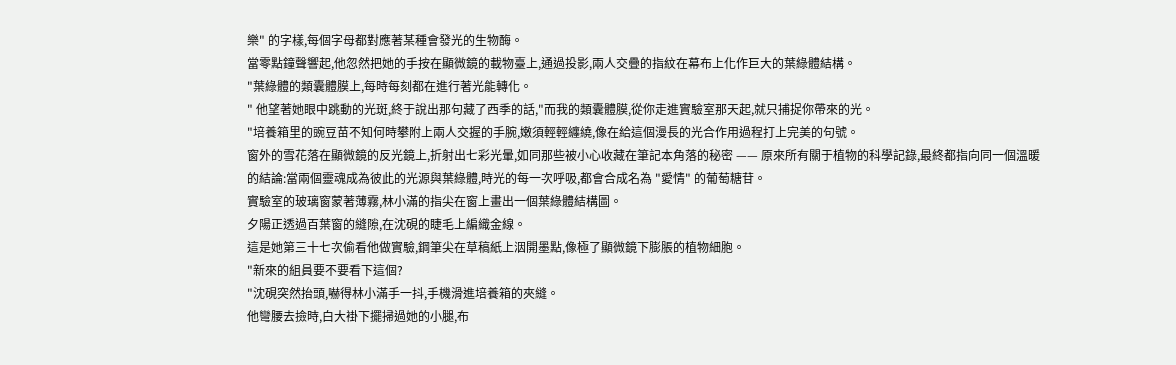樂" 的字樣,每個字母都對應著某種會發光的生物酶。
當零點鐘聲響起,他忽然把她的手按在顯微鏡的載物臺上,通過投影,兩人交疊的指紋在幕布上化作巨大的葉綠體結構。
"葉綠體的類囊體膜上,每時每刻都在進行著光能轉化。
" 他望著她眼中跳動的光斑,終于說出那句藏了西季的話,"而我的類囊體膜,從你走進實驗室那天起,就只捕捉你帶來的光。
"培養箱里的豌豆苗不知何時攀附上兩人交握的手腕,嫩須輕輕纏繞,像在給這個漫長的光合作用過程打上完美的句號。
窗外的雪花落在顯微鏡的反光鏡上,折射出七彩光暈,如同那些被小心收藏在筆記本角落的秘密 —— 原來所有關于植物的科學記錄,最終都指向同一個溫暖的結論:當兩個靈魂成為彼此的光源與葉綠體,時光的每一次呼吸,都會合成名為 "愛情" 的葡萄糖苷。
實驗室的玻璃窗蒙著薄霧,林小滿的指尖在窗上畫出一個葉綠體結構圖。
夕陽正透過百葉窗的縫隙,在沈硯的睫毛上編織金線。
這是她第三十七次偷看他做實驗,鋼筆尖在草稿紙上洇開墨點,像極了顯微鏡下膨脹的植物細胞。
"新來的組員要不要看下這個?
"沈硯突然抬頭,嚇得林小滿手一抖,手機滑進培養箱的夾縫。
他彎腰去撿時,白大褂下擺掃過她的小腿,布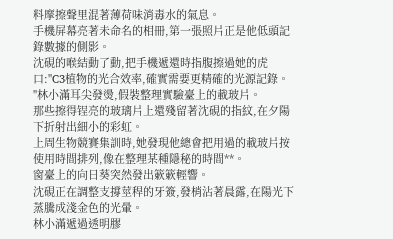料摩擦聲里混著薄荷味消毒水的氣息。
手機屏幕亮著未命名的相冊,第一張照片正是他低頭記錄數據的側影。
沈硯的喉結動了動,把手機遞還時指腹擦過她的虎口:"C3植物的光合效率,確實需要更精確的光源記錄。
"林小滿耳尖發燙,假裝整理實驗臺上的載玻片。
那些擦得锃亮的玻璃片上還殘留著沈硯的指紋,在夕陽下折射出細小的彩虹。
上周生物競賽集訓時,她發現他總會把用過的載玻片按使用時間排列,像在整理某種隱秘的時間**。
窗臺上的向日葵突然發出簌簌輕響。
沈硯正在調整支撐莖稈的牙簽,發梢沾著晨露,在陽光下蒸騰成淺金色的光暈。
林小滿遞過透明膠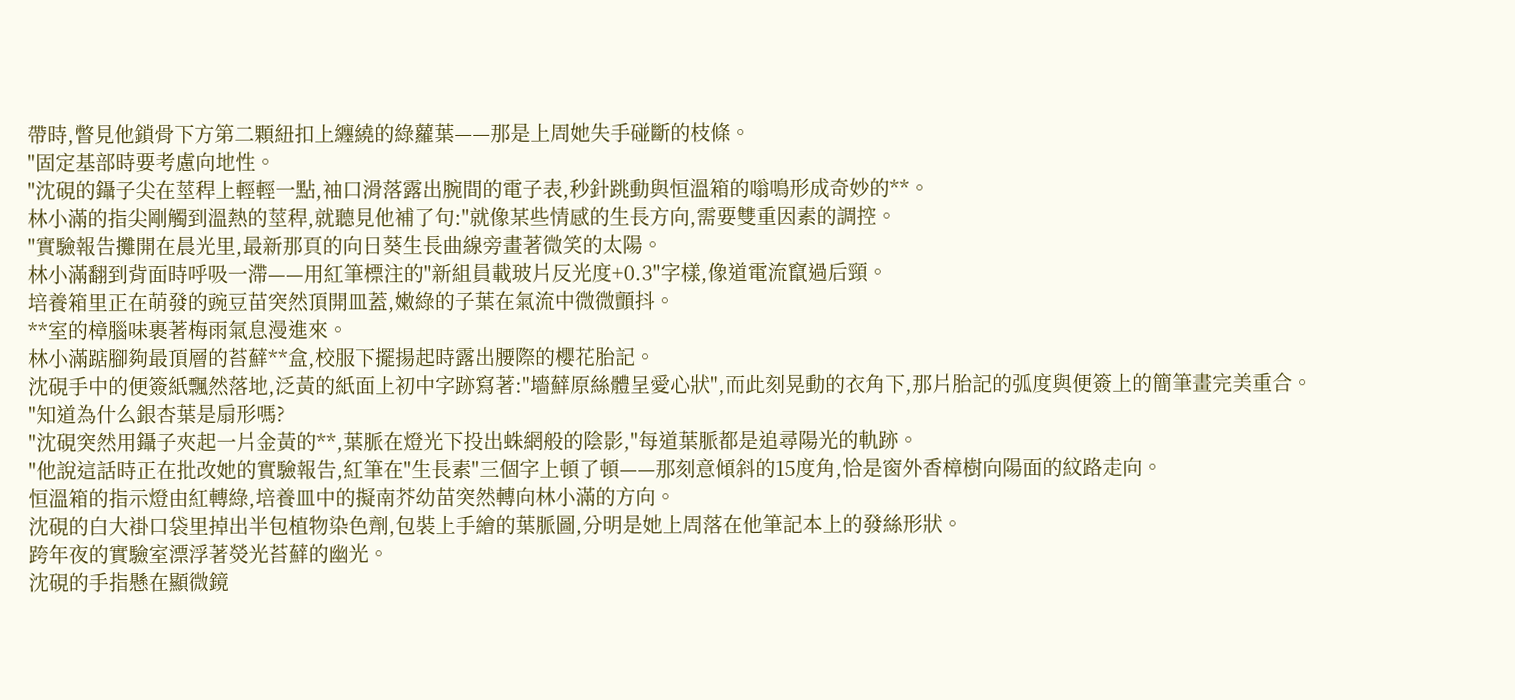帶時,瞥見他鎖骨下方第二顆紐扣上纏繞的綠蘿葉——那是上周她失手碰斷的枝條。
"固定基部時要考慮向地性。
"沈硯的鑷子尖在莖稈上輕輕一點,袖口滑落露出腕間的電子表,秒針跳動與恒溫箱的嗡鳴形成奇妙的**。
林小滿的指尖剛觸到溫熱的莖稈,就聽見他補了句:"就像某些情感的生長方向,需要雙重因素的調控。
"實驗報告攤開在晨光里,最新那頁的向日葵生長曲線旁畫著微笑的太陽。
林小滿翻到背面時呼吸一滯——用紅筆標注的"新組員載玻片反光度+0.3"字樣,像道電流竄過后頸。
培養箱里正在萌發的豌豆苗突然頂開皿蓋,嫩綠的子葉在氣流中微微顫抖。
**室的樟腦味裹著梅雨氣息漫進來。
林小滿踮腳夠最頂層的苔蘚**盒,校服下擺揚起時露出腰際的櫻花胎記。
沈硯手中的便簽紙飄然落地,泛黃的紙面上初中字跡寫著:"墻蘚原絲體呈愛心狀",而此刻晃動的衣角下,那片胎記的弧度與便簽上的簡筆畫完美重合。
"知道為什么銀杏葉是扇形嗎?
"沈硯突然用鑷子夾起一片金黃的**,葉脈在燈光下投出蛛網般的陰影,"每道葉脈都是追尋陽光的軌跡。
"他說這話時正在批改她的實驗報告,紅筆在"生長素"三個字上頓了頓——那刻意傾斜的15度角,恰是窗外香樟樹向陽面的紋路走向。
恒溫箱的指示燈由紅轉綠,培養皿中的擬南芥幼苗突然轉向林小滿的方向。
沈硯的白大褂口袋里掉出半包植物染色劑,包裝上手繪的葉脈圖,分明是她上周落在他筆記本上的發絲形狀。
跨年夜的實驗室漂浮著熒光苔蘚的幽光。
沈硯的手指懸在顯微鏡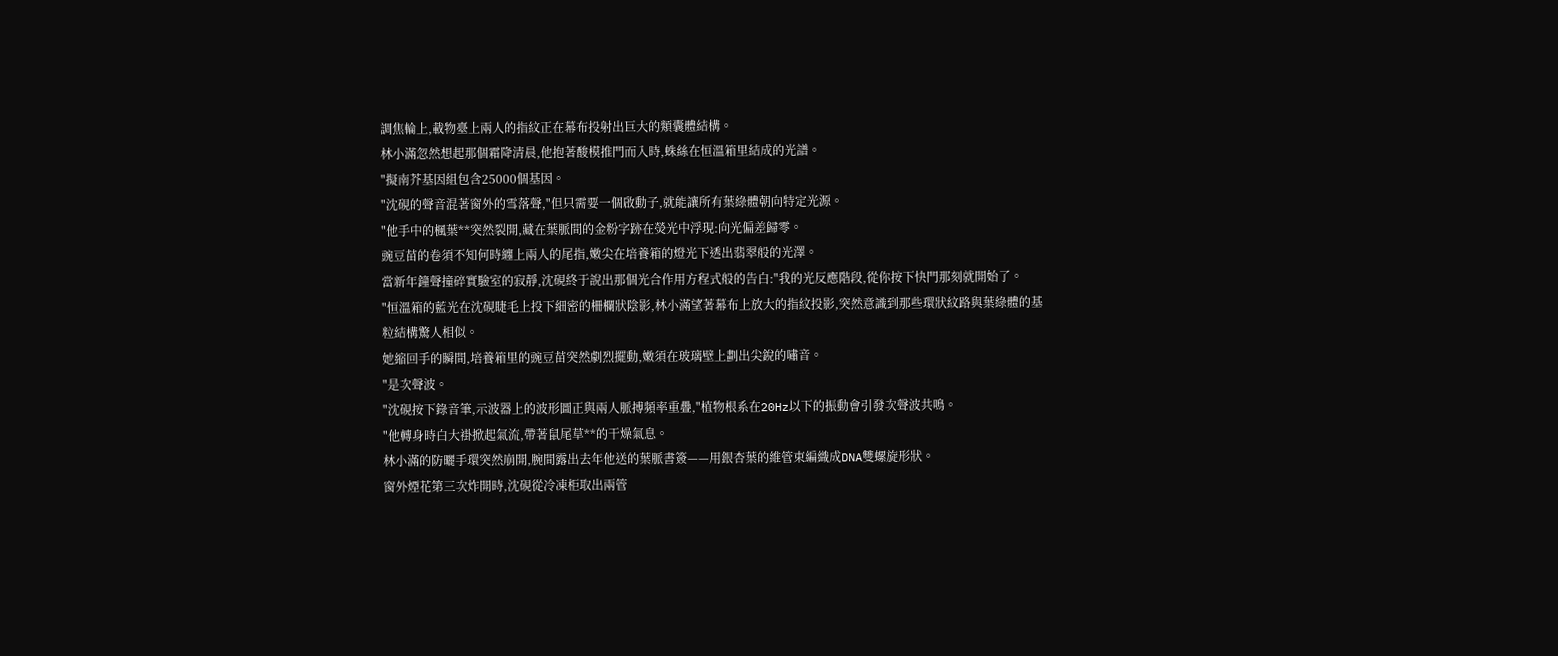調焦輪上,載物臺上兩人的指紋正在幕布投射出巨大的類囊體結構。
林小滿忽然想起那個霜降清晨,他抱著酸模推門而入時,蛛絲在恒溫箱里結成的光譜。
"擬南芥基因組包含25000個基因。
"沈硯的聲音混著窗外的雪落聲,"但只需要一個啟動子,就能讓所有葉綠體朝向特定光源。
"他手中的楓葉**突然裂開,藏在葉脈間的金粉字跡在熒光中浮現:向光偏差歸零。
豌豆苗的卷須不知何時纏上兩人的尾指,嫩尖在培養箱的燈光下透出翡翠般的光澤。
當新年鐘聲撞碎實驗室的寂靜,沈硯終于說出那個光合作用方程式般的告白:"我的光反應階段,從你按下快門那刻就開始了。
"恒溫箱的藍光在沈硯睫毛上投下細密的柵欄狀陰影,林小滿望著幕布上放大的指紋投影,突然意識到那些環狀紋路與葉綠體的基粒結構驚人相似。
她縮回手的瞬間,培養箱里的豌豆苗突然劇烈擺動,嫩須在玻璃壁上劃出尖銳的嘯音。
"是次聲波。
"沈硯按下錄音筆,示波器上的波形圖正與兩人脈搏頻率重疊,"植物根系在20Hz以下的振動會引發次聲波共鳴。
"他轉身時白大褂掀起氣流,帶著鼠尾草**的干燥氣息。
林小滿的防曬手環突然崩開,腕間露出去年他送的葉脈書簽——用銀杏葉的維管束編織成DNA雙螺旋形狀。
窗外煙花第三次炸開時,沈硯從冷凍柜取出兩管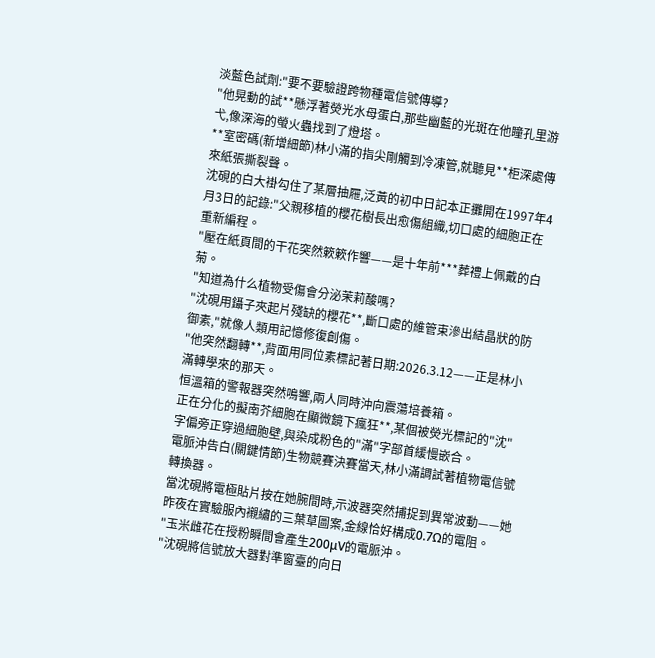淡藍色試劑:"要不要驗證跨物種電信號傳導?
"他晃動的試**懸浮著熒光水母蛋白,那些幽藍的光斑在他瞳孔里游弋,像深海的螢火蟲找到了燈塔。
**室密碼(新增細節)林小滿的指尖剛觸到冷凍管,就聽見**柜深處傳來紙張撕裂聲。
沈硯的白大褂勾住了某層抽屜,泛黃的初中日記本正攤開在1997年4月3日的記錄:"父親移植的櫻花樹長出愈傷組織,切口處的細胞正在重新編程。
"壓在紙頁間的干花突然簌簌作響——是十年前***葬禮上佩戴的白菊。
"知道為什么植物受傷會分泌茉莉酸嗎?
"沈硯用鑷子夾起片殘缺的櫻花**,斷口處的維管束滲出結晶狀的防御素,"就像人類用記憶修復創傷。
"他突然翻轉**,背面用同位素標記著日期:2026.3.12——正是林小滿轉學來的那天。
恒溫箱的警報器突然鳴響,兩人同時沖向震蕩培養箱。
正在分化的擬南芥細胞在顯微鏡下瘋狂**,某個被熒光標記的"沈"字偏旁正穿過細胞壁,與染成粉色的"滿"字部首緩慢嵌合。
電脈沖告白(關鍵情節)生物競賽決賽當天,林小滿調試著植物電信號轉換器。
當沈硯將電極貼片按在她腕間時,示波器突然捕捉到異常波動——她昨夜在實驗服內襯繡的三葉草圖案,金線恰好構成0.7Ω的電阻。
"玉米雌花在授粉瞬間會產生200μV的電脈沖。
"沈硯將信號放大器對準窗臺的向日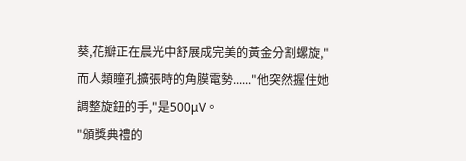葵,花瓣正在晨光中舒展成完美的黃金分割螺旋,"而人類瞳孔擴張時的角膜電勢......"他突然握住她調整旋鈕的手,"是500μV。
"頒獎典禮的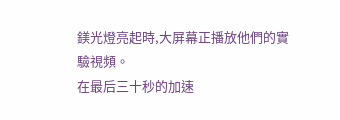鎂光燈亮起時,大屏幕正播放他們的實驗視頻。
在最后三十秒的加速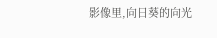影像里,向日葵的向光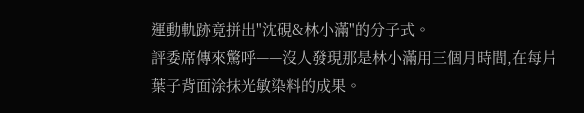運動軌跡竟拼出"沈硯&林小滿"的分子式。
評委席傳來驚呼——沒人發現那是林小滿用三個月時間,在每片葉子背面涂抹光敏染料的成果。